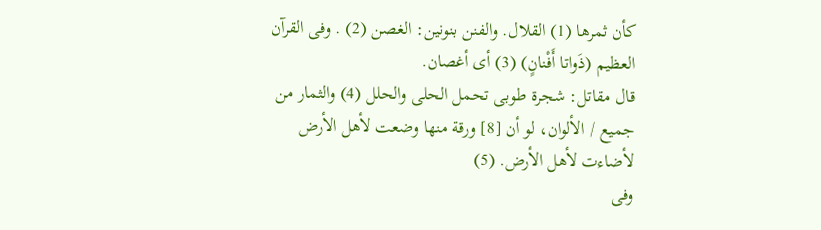كأن ثمرها (1) القلال. والفنن بنونين: الغصن (2) . وفى القرآن العظيم (ذَواتا أَفْنانٍ) (3) أى أغصان.
قال مقاتل: شجرة طوبى تحمل الحلى والحلل (4) والثمار من جميع / الألوان، لو أن [8] ورقة منها وضعت لأهل الأرض لأضاءت لأهل الأرض. (5)
وفى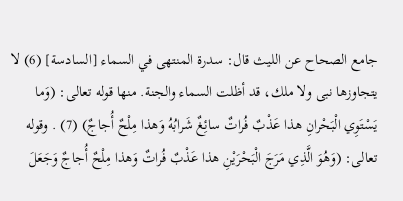جامع الصحاح عن الليث قال: سدرة المنتهى في السماء [السادسة] (6) لا يتجاوزها نبى ولا ملك، قد أظلت السماء والجنة. منها قوله تعالى: (وَما يَسْتَوِي الْبَحْرانِ هذا عَذْبٌ فُراتٌ سائِغٌ شَرابُهُ وَهذا مِلْحٌ أُجاجٌ) (7) . وقوله تعالى: (وَهُوَ الَّذِي مَرَجَ الْبَحْرَيْنِ هذا عَذْبٌ فُراتٌ وَهذا مِلْحٌ أُجاجٌ وَجَعَلَ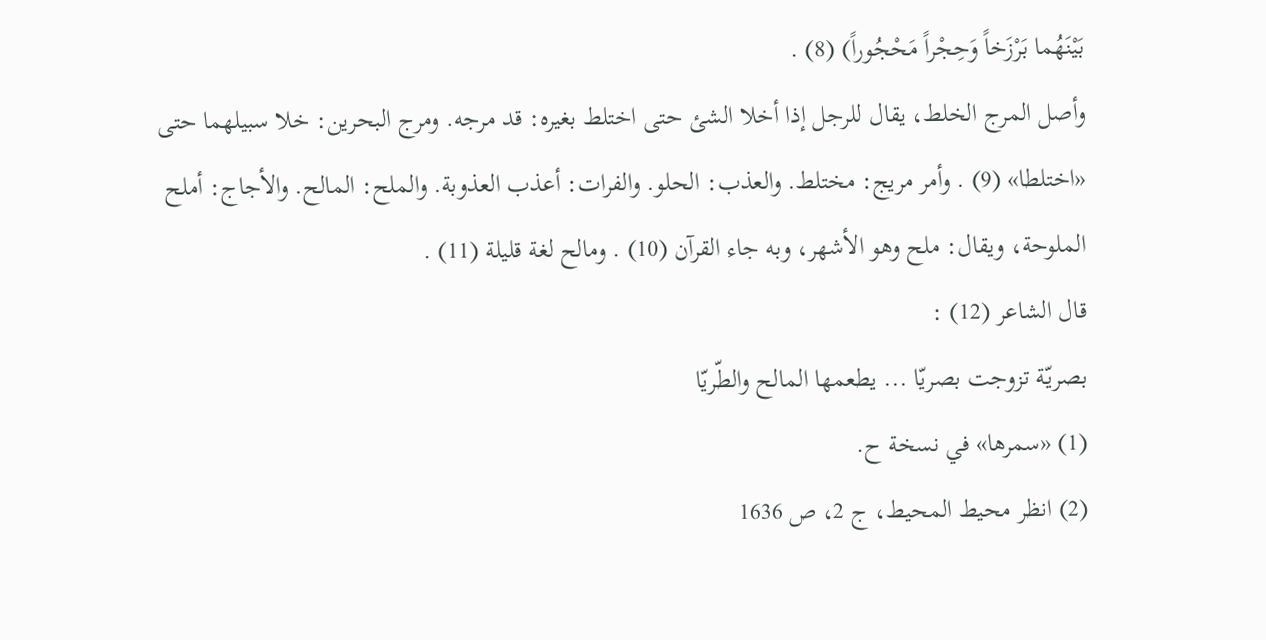بَيْنَهُما بَرْزَخاً وَحِجْراً مَحْجُوراً) (8) .
وأصل المرج الخلط، يقال للرجل إذا أخلا الشئ حتى اختلط بغيره: قد مرجه. ومرج البحرين: خلا سبيلهما حتى «اختلطا» (9) . وأمر مريج: مختلط. والعذب: الحلو. والفرات: أعذب العذوبة. والملح: المالح. والأجاج: أملح الملوحة، ويقال: ملح وهو الأشهر، وبه جاء القرآن (10) . ومالح لغة قليلة (11) .
قال الشاعر (12) :
بصريّة تزوجت بصريّا ... يطعمها المالح والطّريّا
(1) «سمرها» في نسخة ح.
(2) انظر محيط المحيط، ج 2، ص 1636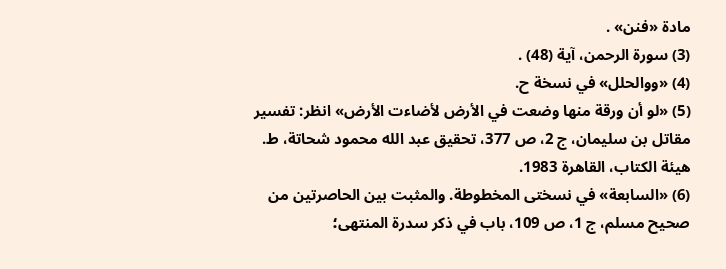مادة «فنن» .
(3) سورة الرحمن، آية (48) .
(4) «ووالحلل» في نسخة ح.
(5) «لو أن ورقة منها وضعت في الأرض لأضاءت الأرض» انظر: تفسير مقاتل بن سليمان، ج 2، ص 377، تحقيق عبد الله محمود شحاتة، ط. هيئة الكتاب، القاهرة 1983.
(6) «السابعة» في نسختى المخطوطة. والمثبت بين الحاصرتين من صحيح مسلم، ج 1، ص 109، باب في ذكر سدرة المنتهى؛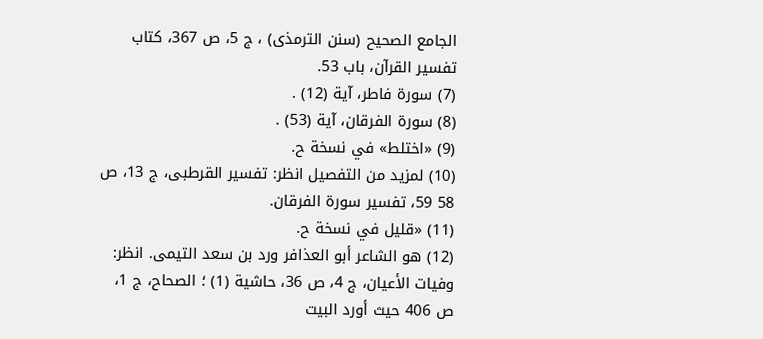الجامع الصحيح (سنن الترمذى) ، ج 5، ص 367، كتاب تفسير القرآن، باب 53.
(7) سورة فاطر، آية (12) .
(8) سورة الفرقان، آية (53) .
(9) «اختلط» في نسخة ح.
(10) لمزيد من التفصيل انظر: تفسير القرطبى، ج 13، ص 58 59، تفسير سورة الفرقان.
(11) «قليل في نسخة ح.
(12) هو الشاعر أبو العذافر ورد بن سعد التيمى. انظر: وفيات الأعيان، ج 4، ص 36، حاشية (1) ؛ الصحاح، ج 1، ص 406 حيث أورد البيت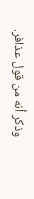وذكر أنه من قول عذافر.